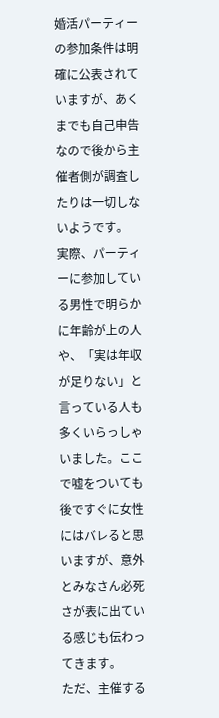婚活パーティーの参加条件は明確に公表されていますが、あくまでも自己申告なので後から主催者側が調査したりは一切しないようです。
実際、パーティーに参加している男性で明らかに年齢が上の人や、「実は年収が足りない」と言っている人も多くいらっしゃいました。ここで嘘をついても後ですぐに女性にはバレると思いますが、意外とみなさん必死さが表に出ている感じも伝わってきます。
ただ、主催する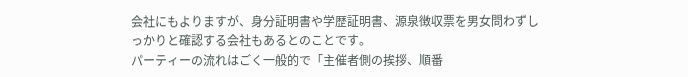会社にもよりますが、身分証明書や学歴証明書、源泉徴収票を男女問わずしっかりと確認する会社もあるとのことです。
パーティーの流れはごく一般的で「主催者側の挨拶、順番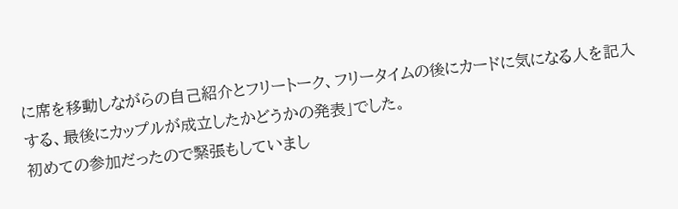に席を移動しながらの自己紹介とフリートーク、フリータイムの後にカードに気になる人を記入する、最後にカップルが成立したかどうかの発表」でした。
初めての参加だったので緊張もしていまし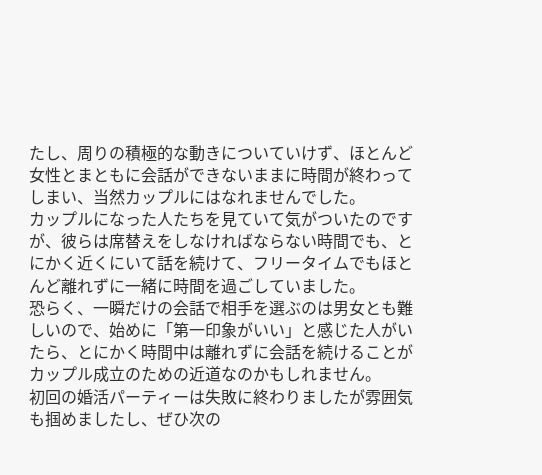たし、周りの積極的な動きについていけず、ほとんど女性とまともに会話ができないままに時間が終わってしまい、当然カップルにはなれませんでした。
カップルになった人たちを見ていて気がついたのですが、彼らは席替えをしなければならない時間でも、とにかく近くにいて話を続けて、フリータイムでもほとんど離れずに一緒に時間を過ごしていました。
恐らく、一瞬だけの会話で相手を選ぶのは男女とも難しいので、始めに「第一印象がいい」と感じた人がいたら、とにかく時間中は離れずに会話を続けることがカップル成立のための近道なのかもしれません。
初回の婚活パーティーは失敗に終わりましたが雰囲気も掴めましたし、ぜひ次の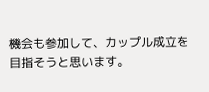機会も参加して、カップル成立を目指そうと思います。